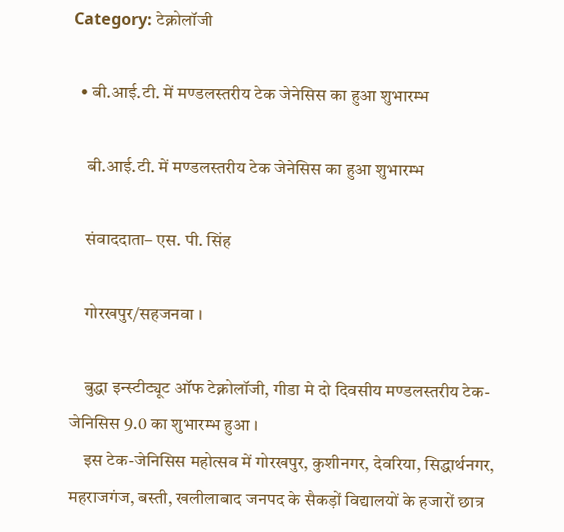Category: टेक्नोलॉजी

  • बी.आई.टी. में मण्डलस्तरीय टेक जेनेसिस का हुआ शुभारम्भ

    बी.आई.टी. में मण्डलस्तरीय टेक जेनेसिस का हुआ शुभारम्भ

    संवाददाता– एस. पी. सिंह

    गोरखपुर/सहजनवा ।

    बुद्धा इन्स्टीट्यूट ऑफ टेक्नोलॉजी, गीडा मे दो दिवसीय मण्डलस्तरीय टेक-जेनिसिस 9.0 का शुभारम्भ हुआ ।
    इस टेक-जेनिसिस महोत्सव में गोरखपुर, कुशीनगर, देवरिया, सिद्धार्थनगर, महराजगंज, बस्ती, खलीलाबाद जनपद के सैकड़ों विद्यालयों के हजारों छात्र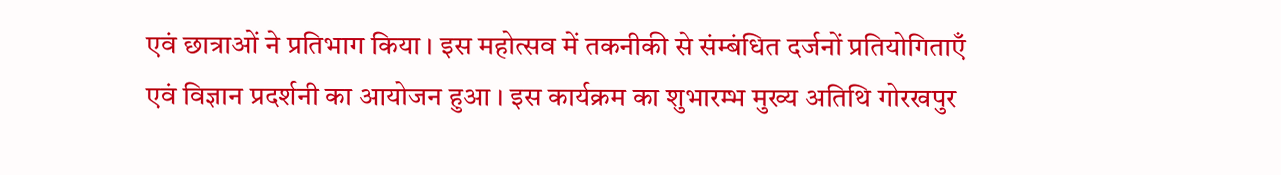एवं छात्राओं ने प्रतिभाग किया । इस महोत्सव में तकनीकी से संम्बंधित दर्जनों प्रतियोगिताएँ एवं विज्ञान प्रदर्शनी का आयोजन हुआ । इस कार्यक्रम का शुभारम्भ मुख्य अतिथि गोरखपुर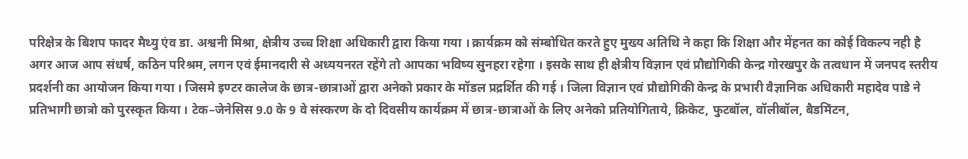परिक्षेत्र के बिशप फादर मैथ्यु एंव डा. अश्वनी मिश्रा, क्षेत्रीय उच्च शिक्षा अधिकारी द्वारा किया गया । क्रार्यक्रम को संम्बोधित करते हुए मुख्य अतिथि ने कहा कि शिक्षा और मेंहनत का कोई विकल्प नही है अगर आज आप संधर्ष, कठिन परिश्रम, लगन एवं ईमानदारी से अध्ययनरत रहेंगे तो आपका भविष्य सुनहरा रहेगा । इसके साथ ही क्षेत्रीय विज्ञान एवं प्रौद्योगिकी केन्द्र गोरखपुर के तत्वधान में जनपद स्तरीय प्रदर्शनी का आयोजन किया गया । जिसमे इण्टर कालेज के छात्र-छात्राओं द्वारा अनेको प्रकार के मॉडल प्रद्रर्शित की गई । जिला विज्ञान एवं प्रौद्योगिकी केन्द्र के प्रभारी वैज्ञानिक अधिकारी महादेव पाडे ने प्रतिभागी छात्रो को पुरस्कृत किया । टेक–जेनेसिस 9.0 के 9 वे संस्करण के दो दिवसीय कार्यक्रम में छात्र-छात्राओं के लिए अनेको प्रतियोगिताये, क्रिकेट, फुटबॉल, वॉलीबॉल, बैडमिंटन,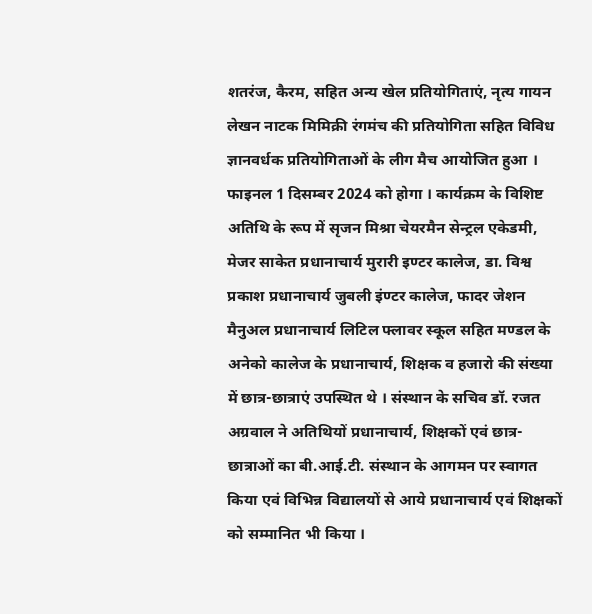शतरंज, कैरम, सहित अन्य खेल प्रतियोगिताएं, नृत्य गायन लेखन नाटक मिमिक्री रंगमंच की प्रतियोगिता सहित विविध ज्ञानवर्धक प्रतियोगिताओं के लीग मैच आयोजित हुआ । फाइनल 1 दिसम्बर 2024 को होगा । कार्यक्रम के विशिष्ट अतिथि के रूप में सृजन मिश्रा चेयरमैन सेन्ट्रल एकेडमी, मेजर साकेत प्रधानाचार्य मुरारी इण्टर कालेज, डा. विश्व प्रकाश प्रधानाचार्य जुबली इंण्टर कालेज, फादर जेशन मैनुअल प्रधानाचार्य लिटिल फ्लावर स्कूल सहित मण्डल के अनेको कालेज के प्रधानाचार्य, शिक्षक व हजारो की संख्या में छात्र-छात्राएं उपस्थित थे । संस्थान के सचिव डॉ. रजत अग्रवाल ने अतिथियों प्रधानाचार्य, शिक्षकों एवं छात्र-छात्राओं का बी.आई.टी. संस्थान के आगमन पर स्वागत किया एवं विभिन्न विद्यालयों से आये प्रधानाचार्य एवं शिक्षकों को सम्मानित भी किया ।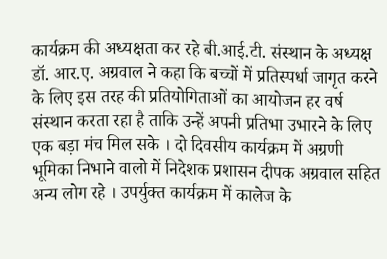कार्यक्रम की अध्यक्षता कर रहे बी.आई.टी. संस्थान के अध्यक्ष डॉ. आर.ए. अग्रवाल ने कहा कि बच्चों में प्रतिस्पर्धा जागृत करने के लिए इस तरह की प्रतियोगिताओं का आयोजन हर वर्ष संस्थान करता रहा है ताकि उन्हें अपनी प्रतिभा उभारने के लिए एक बड़ा मंच मिल सके । दो दिवसीय कार्यक्रम में अग्रणी भूमिका निभाने वालो में निदेशक प्रशासन दीपक अग्रवाल सहित अन्य लोग रहे । उपर्युक्त कार्यक्रम में कालेज के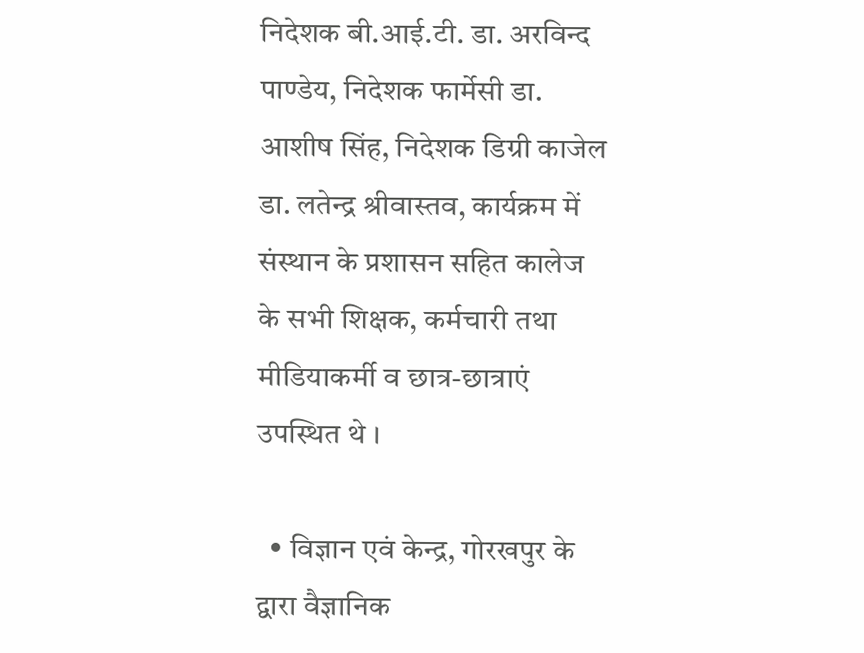निदेशक बी.आई.टी. डा. अरविन्द पाण्डेय, निदेशक फार्मेसी डा. आशीष सिंह, निदेशक डिग्री काजेल डा. लतेन्द्र श्रीवास्तव, कार्यक्रम में संस्थान के प्रशासन सहित कालेज के सभी शिक्षक, कर्मचारी तथा मीडियाकर्मी व छात्र-छात्राएं उपस्थित थे ।

  • विज्ञान एवं केन्द्र, गोरखपुर के द्वारा वैज्ञानिक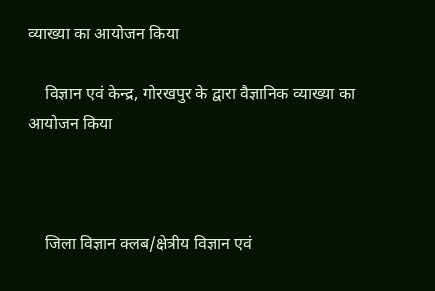व्याख्या का आयोजन किया

    विज्ञान एवं केन्द्र, गोरखपुर के द्वारा वैज्ञानिक व्याख्या का आयोजन किया



    जिला विज्ञान क्लब/क्षेत्रीय विज्ञान एवं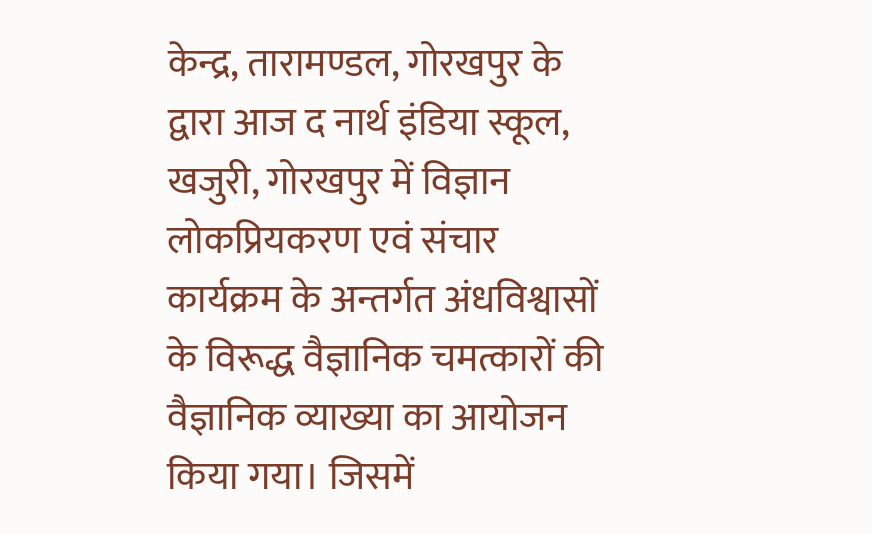केन्द्र, तारामण्डल, गोरखपुर के द्वारा आज द नार्थ इंडिया स्कूल, खजुरी, गोरखपुर में विज्ञान लोकप्रियकरण एवं संचार कार्यक्रम के अन्तर्गत अंधविश्वासों के विरूद्ध वैज्ञानिक चमत्कारों की वैज्ञानिक व्याख्या का आयोजन किया गया। जिसमें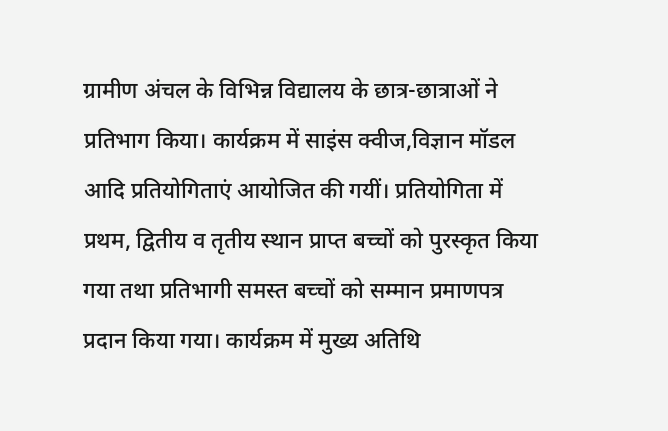ग्रामीण अंचल के विभिन्न विद्यालय के छात्र-छात्राओं ने प्रतिभाग किया। कार्यक्रम में साइंस क्वीज,विज्ञान मॉडल आदि प्रतियोगिताएं आयोजित की गयीं। प्रतियोगिता में प्रथम, द्वितीय व तृतीय स्थान प्राप्त बच्चों को पुरस्कृत किया गया तथा प्रतिभागी समस्त बच्चों को सम्मान प्रमाणपत्र प्रदान किया गया। कार्यक्रम में मुख्य अतिथि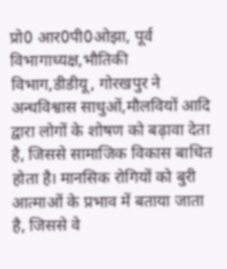प्रो0 आर0पी0ओझा, पूर्व विभागाध्यक्ष,भौतिकी विभाग,डीडीयू, गोरखपुर ने अन्धविश्वास साधुओं,मौलवियों आदि द्वारा लोगों के शोषण को बढ़ावा देता है, जिससे सामाजिक विकास बाधित होता है। मानसिक रोगियों को बुरी आत्माओं के प्रभाव में बताया जाता है, जिससे वे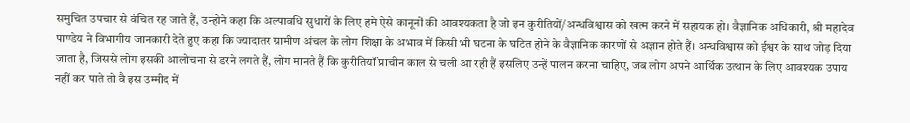समुचित उपचार से वंचित रह जाते हैं, उन्होने कहा कि अल्पावधि सुधारों के लिए हमे ऐसे कानूनों की आवश्यकता है जो इन कुरीतियों/अन्धविश्वास को खत्म करने में सहायक हो। वैज्ञानिक अधिकारी, श्री महादेव पाण्डेय ने विभागीय जानकारी देते हुए कहा कि ज्यादातर ग्रामीण अंचल के लोग शिक्षा के अभाव में किसी भी घटना के घटित होने के वैज्ञानिक कारणों से अज्ञान होते हैं। अन्धविश्वास को ईश्वर के साथ जोड़ दिया जाता है, जिससे लोग इसकी आलोचना से डरने लगते हैं, लोग मानते हैं कि कुरीतियॉं प्राचीन काल से चली आ रही हैं इसलिए उन्हें पालन करना चाहिए, जब लोग अपने आर्थिक उत्थान के लिए आवश्यक उपाय नहीं कर पाते तो वै इस उम्मीद में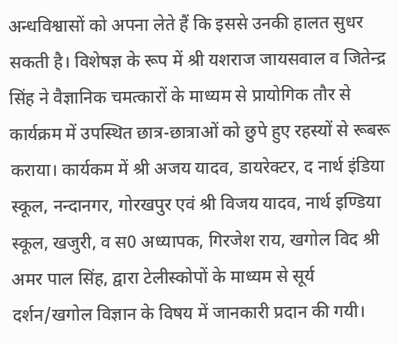अन्धविश्वासों को अपना लेते हैं कि इससे उनकी हालत सुधर सकती है। विशेषज्ञ के रूप में श्री यशराज जायसवाल व जितेन्द्र सिंह ने वैज्ञानिक चमत्कारों के माध्यम से प्रायोगिक तौर से कार्यक्रम में उपस्थित छात्र-छात्राओं को छुपे हुए रहस्यों से रूबरू कराया। कार्यकम में श्री अजय यादव, डायरेक्टर, द नार्थ इंडिया स्कूल, नन्दानगर, गोरखपुर एवं श्री विजय यादव, नार्थ इण्डिया स्कूल, खजुरी, व स0 अध्यापक, गिरजेश राय, खगोल विद श्री अमर पाल सिंह, द्वारा टेलीस्कोपों के माध्यम से सूर्य दर्शन/खगोल विज्ञान के विषय में जानकारी प्रदान की गयी।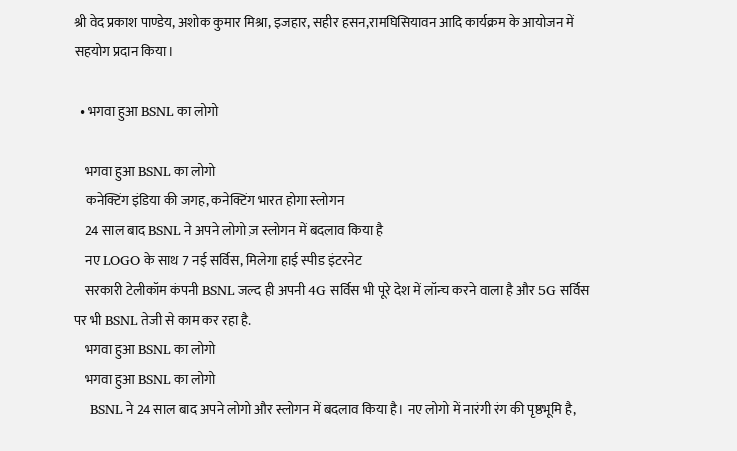श्री वेद प्रकाश पाण्डेय, अशोक कुमार मिश्रा, इजहार, सहीर हसन,रामघिसियावन आदि कार्यक्रम के आयोजन में सहयोग प्रदान किया।

  • भगवा हुआ BSNL का लोगो

    भगवा हुआ BSNL का लोगो
    कनेक्टिंग इंडिया की जगह, कनेक्टिंग भारत होगा स्लोगन
    24 साल बाद BSNL ने अपने लोगो ज़ स्लोगन में बदलाव किया है
    नए LOGO के साथ 7 नई सर्विस, मिलेगा हाई स्पीड इंटरनेट
    सरकारी टेलीकॉम कंपनी BSNL जल्द ही अपनी 4G सर्विस भी पूरे देश में लॉन्च करने वाला है और 5G सर्विस पर भी BSNL तेजी से काम कर रहा है.
    भगवा हुआ BSNL का लोगो
    भगवा हुआ BSNL का लोगो
    BSNL ने 24 साल बाद अपने लोगो और स्लोगन में बदलाव किया है। नए लोगो में नारंगी रंग की पृष्ठभूमि है,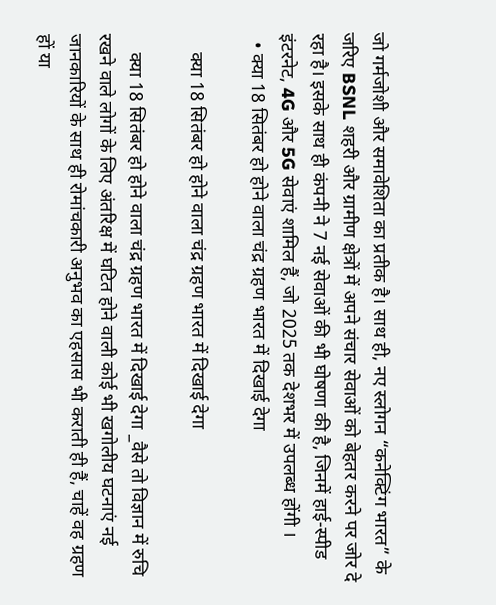जो गर्मजोशी और समावेशिता का प्रतीक है। साथ ही, नए स्लोगन “कनेक्टिंग भारत” के जरिए BSNL शहरी और ग्रामीण क्षेत्रों में अपने संचार सेवाओं को बेहतर करने पर जोर दे रहा है। इसके साथ ही कंपनी ने 7 नई सेवाओं की भी घोषणा की है, जिनमें हाई-स्पीड इंटरनेट, 4G और 5G सेवाएं शामिल हैं, जो 2025 तक देशभर में उपलब्ध होंगी ।
  • क्या 18 सितंबर हो होने वाला चंद्र ग्रहण भारत में दिखाई देगा

    क्या 18 सितंबर हो होने वाला चंद्र ग्रहण भारत में दिखाई देगा

    क्या 18 सितंबर हो होने वाला चंद्र ग्रहण भारत में दिखाई देगा _वैसे तो विज्ञान में रुचि रखने वाले लोगों के लिए अंतरिक्ष में घटित होने वाली कोई भी खगोलीय घटनाएं नई जानकारियों के साथ ही रोमांचकारी अनुभव का एहसास भी कराती ही हैं, चाहें वह ग्रहण हों या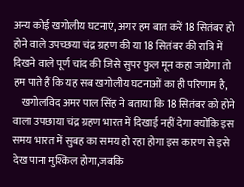अन्य कोई खगोलीय घटनाएं, अगर हम बात करें 18 सितंबर हो होने वाले उपच्छया चंद्र ग्रहण की या 18 सितंबर की रात्रि में दिखने वाले पूर्ण चांद की जिसे सुपर फुल मून कहा जायेगा तो हम पाते हैं कि यह सब खगोलीय घटनाओं का ही परिणाम है,
    खगोलविद अमर पाल सिंह ने बताया कि 18 सितंबर को होने वाला उपछाया चंद्र ग्रहण भारत में दिखाई नहीं देगा क्योंकि इस समय भारत में सुबह का समय हो रहा होगा इस कारण से इसे देख पाना मुश्किल होगा,जबकि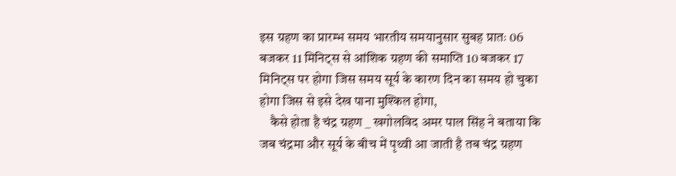इस ग्रहण का प्रारम्भ समय भारतीय समयानुसार सुबह प्रातः 06 बजकर 11 मिनिट्स से आंशिक ग्रहण की समाप्ति 10 बजकर 17 मिनिट्स पर होगा जिस समय सूर्य के कारण दिन का समय हो चुका होगा जिस से इसे देख पाना मुश्किल होगा,
    कैसे होता है चंद्र ग्रहण _ खगोलविद अमर पाल सिंह ने बताया कि जब चंद्रमा और सूर्य के बीच में पृथ्वी आ जाती है तब चंद्र ग्रहण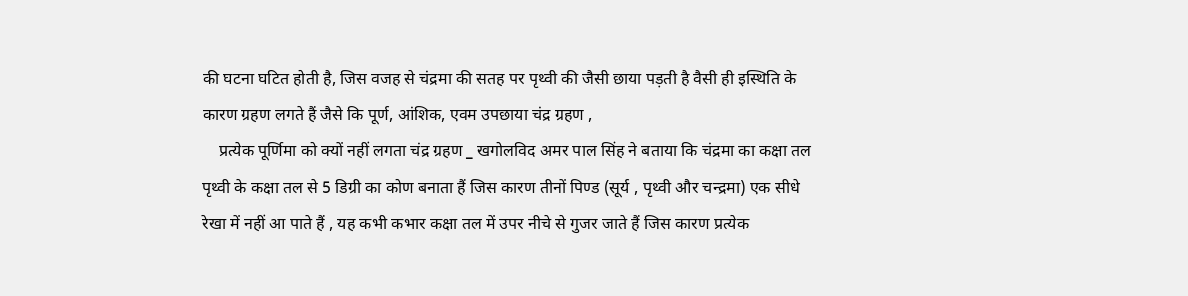की घटना घटित होती है, जिस वजह से चंद्रमा की सतह पर पृथ्वी की जैसी छाया पड़ती है वैसी ही इस्थिति के कारण ग्रहण लगते हैं जैसे कि पूर्ण, आंशिक, एवम उपछाया चंद्र ग्रहण ,
    प्रत्येक पूर्णिमा को क्यों नहीं लगता चंद्र ग्रहण _ खगोलविद अमर पाल सिंह ने बताया कि चंद्रमा का कक्षा तल पृथ्वी के कक्षा तल से 5 डिग्री का कोण बनाता हैं जिस कारण तीनों पिण्ड (सूर्य , पृथ्वी और चन्द्रमा) एक सीधे रेखा में नहीं आ पाते हैं , यह कभी कभार कक्षा तल में उपर नीचे से गुजर जाते हैं जिस कारण प्रत्येक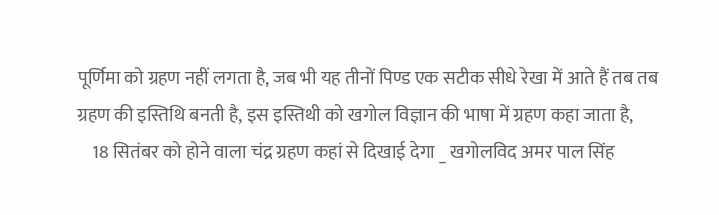पूर्णिमा को ग्रहण नहीं लगता है, जब भी यह तीनों पिण्ड एक सटीक सीधे रेखा में आते हैं तब तब ग्रहण की इस्तिथि बनती है, इस इस्तिथी को खगोल विज्ञान की भाषा में ग्रहण कहा जाता है,
    18 सितंबर को होने वाला चंद्र ग्रहण कहां से दिखाई देगा _ खगोलविद अमर पाल सिंह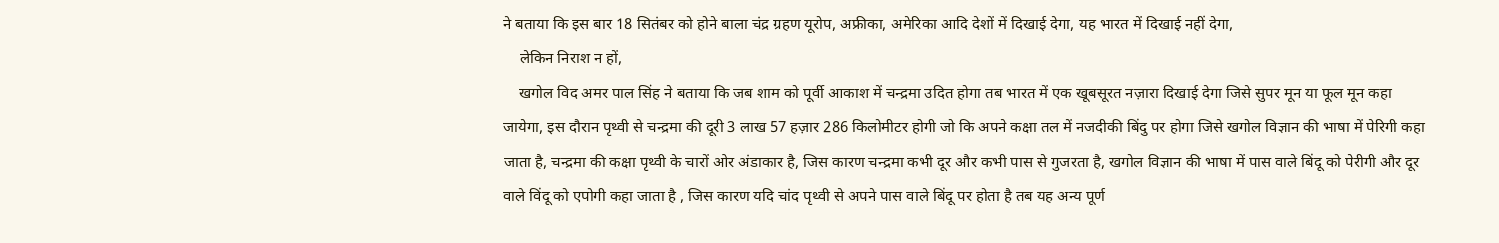ने बताया कि इस बार 18 सितंबर को होने बाला चंद्र ग्रहण यूरोप, अफ्रीका, अमेरिका आदि देशों में दिखाई देगा, यह भारत में दिखाई नहीं देगा,
    लेकिन निराश न हों,
    खगोल विद अमर पाल सिंह ने बताया कि जब शाम को पूर्वी आकाश में चन्द्रमा उदित होगा तब भारत में एक खूबसूरत नज़ारा दिखाई देगा जिसे सुपर मून या फूल मून कहा जायेगा, इस दौरान पृथ्वी से चन्द्रमा की दूरी 3 लाख 57 हज़ार 286 किलोमीटर होगी जो कि अपने कक्षा तल में नजदीकी बिंदु पर होगा जिसे खगोल विज्ञान की भाषा में पेरिगी कहा जाता है, चन्द्रमा की कक्षा पृथ्वी के चारों ओर अंडाकार है, जिस कारण चन्द्रमा कभी दूर और कभी पास से गुजरता है, खगोल विज्ञान की भाषा में पास वाले बिंदू को पेरीगी और दूर वाले विंदू को एपोगी कहा जाता है , जिस कारण यदि चांद पृथ्वी से अपने पास वाले बिंदू पर होता है तब यह अन्य पूर्ण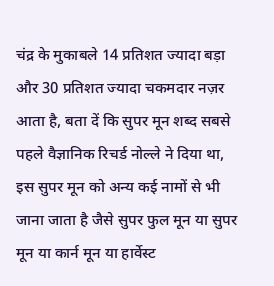चंद्र के मुकाबले 14 प्रतिशत ज्यादा बड़ा और 30 प्रतिशत ज्यादा चकमदार नज़र आता है, बता दें कि सुपर मून शब्द सबसे पहले वैज्ञानिक रिचर्ड नोल्ले ने दिया था, इस सुपर मून को अन्य कई नामों से भी जाना जाता है जैसे सुपर फुल मून या सुपर मून या कार्न मून या हार्वेस्ट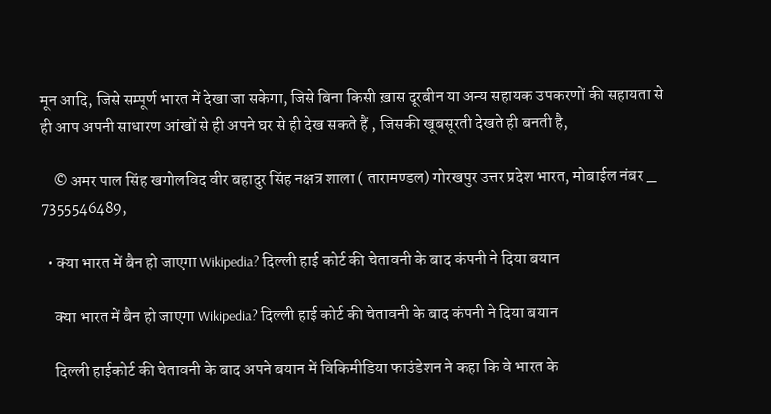मून आदि, जिसे सम्पूर्ण भारत में देखा जा सकेगा, जिसे बिना किसी ख़ास दूरबीन या अन्य सहायक उपकरणों की सहायता से ही आप अपनी साधारण आंखों से ही अपने घर से ही देख सकते हैं , जिसकी खूबसूरती देखते ही बनती है,

    © अमर पाल सिंह खगोलविद वीर बहादुर सिंह नक्षत्र शाला ( तारामण्डल) गोरखपुर उत्तर प्रदेश भारत, मोबाईल नंबर _ 7355546489,

  • क्या भारत में बैन हो जाएगा Wikipedia? दिल्ली हाई कोर्ट की चेतावनी के बाद कंपनी ने दिया बयान

    क्या भारत में बैन हो जाएगा Wikipedia? दिल्ली हाई कोर्ट की चेतावनी के बाद कंपनी ने दिया बयान

    दिल्ली हाईकोर्ट की चेतावनी के बाद अपने बयान में विकिमीडिया फाउंडेशन ने कहा कि वे भारत के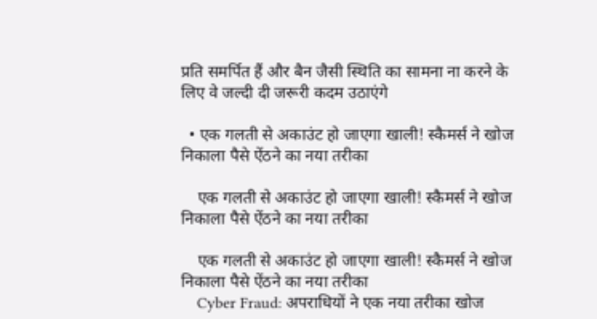प्रति समर्पित हैं और बैन जैसी स्थिति का सामना ना करने के लिए वे जल्दी दी जरूरी कदम उठाएंगे

  • एक गलती से अकाउंट हो जाएगा खाली! स्कैमर्स ने खोज निकाला पैसे ऐंठने का नया तरीका

    एक गलती से अकाउंट हो जाएगा खाली! स्कैमर्स ने खोज निकाला पैसे ऐंठने का नया तरीका

    एक गलती से अकाउंट हो जाएगा खाली! स्कैमर्स ने खोज निकाला पैसे ऐंठने का नया तरीका
    Cyber Fraud: अपराधियों ने एक नया तरीका खोज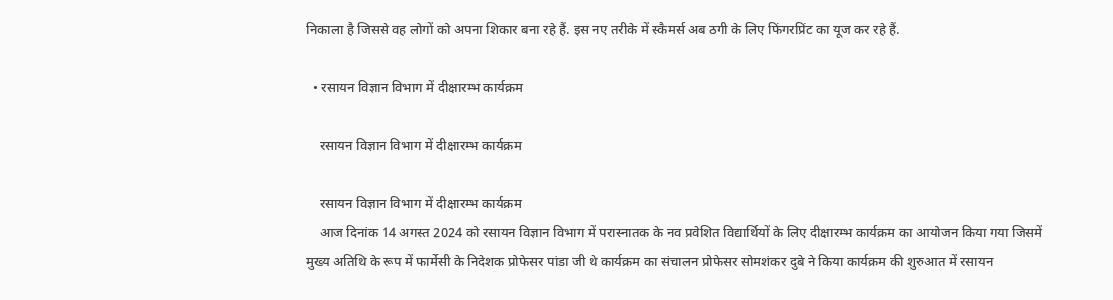निकाला है जिससे वह लोगों को अपना शिकार बना रहे हैं. इस नए तरीके में स्कैमर्स अब ठगी के लिए फिंगरप्रिंट का यूज कर रहे हैं.

  • रसायन विज्ञान विभाग में दीक्षारम्भ कार्यक्रम

    रसायन विज्ञान विभाग में दीक्षारम्भ कार्यक्रम

    रसायन विज्ञान विभाग में दीक्षारम्भ कार्यक्रम
    आज दिनांक 14 अगस्त 2024 को रसायन विज्ञान विभाग में परास्नातक के नव प्रवेशित विद्यार्थियों के लिए दीक्षारम्भ कार्यक्रम का आयोजन किया गया जिसमें मुख्य अतिथि के रूप में फार्मेसी के निदेशक प्रोफेसर पांडा जी थे कार्यक्रम का संचालन प्रोफेसर सोमशंकर दुबे ने किया कार्यक्रम की शुरुआत में रसायन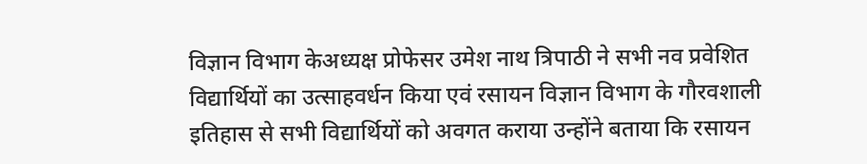विज्ञान विभाग केअध्यक्ष प्रोफेसर उमेश नाथ त्रिपाठी ने सभी नव प्रवेशित विद्यार्थियों का उत्साहवर्धन किया एवं रसायन विज्ञान विभाग के गौरवशाली इतिहास से सभी विद्यार्थियों को अवगत कराया उन्होंने बताया कि रसायन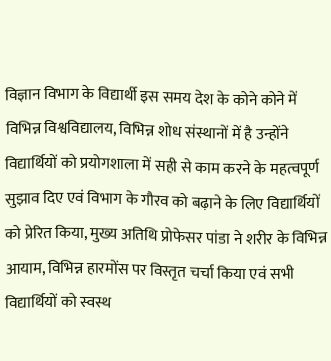विज्ञान विभाग के विद्यार्थी इस समय देश के कोने कोने में विभिन्न विश्वविद्यालय, विभिन्न शोध संस्थानों में है उन्होंने विद्यार्थियों को प्रयोगशाला में सही से काम करने के महत्वपूर्ण सुझाव दिए एवं विभाग के गौरव को बढ़ाने के लिए विद्यार्थियों को प्रेरित किया, मुख्य अतिथि प्रोफेसर पांडा ने शरीर के विभिन्न आयाम, विभिन्न हारमोंस पर विस्तृत चर्चा किया एवं सभी विद्यार्थियों को स्वस्थ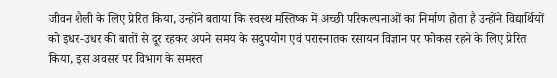जीवन शैली के लिए प्रेरित किया, उन्होंने बताया कि स्वस्थ मस्तिष्क में अच्छी परिकल्पनाओं का निर्माण होता है उन्होंने विद्यार्थियों को इधर-उधर की बातों से दूर रहकर अपने समय के सदुपयोग एवं परास्नातक रसायन विज्ञान पर फोकस रहने के लिए प्रेरित किया, इस अवसर पर विभाग के समस्त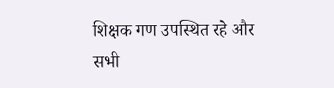शिक्षक गण उपस्थित रहे और सभी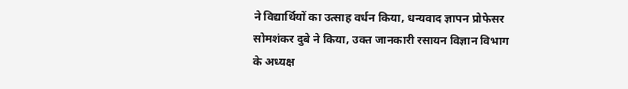ने विद्यार्थियों का उत्साह वर्धन किया, धन्यवाद ज्ञापन प्रोफेसर सोमशंकर दुबे ने किया, उक्त जानकारी रसायन विज्ञान विभाग के अध्यक्ष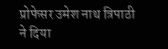प्रोफेसर उमेश नाथ त्रिपाठी ने दिया